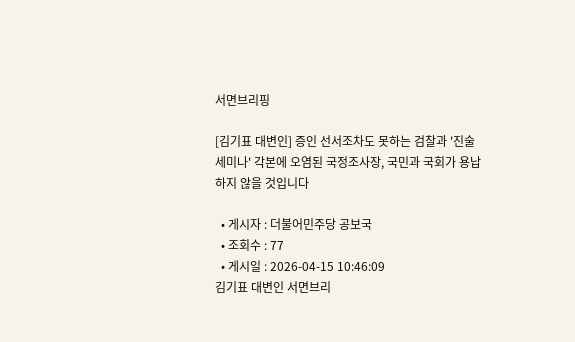서면브리핑

[김기표 대변인] 증인 선서조차도 못하는 검찰과 '진술 세미나' 각본에 오염된 국정조사장, 국민과 국회가 용납하지 않을 것입니다

  • 게시자 : 더불어민주당 공보국
  • 조회수 : 77
  • 게시일 : 2026-04-15 10:46:09
김기표 대변인 서면브리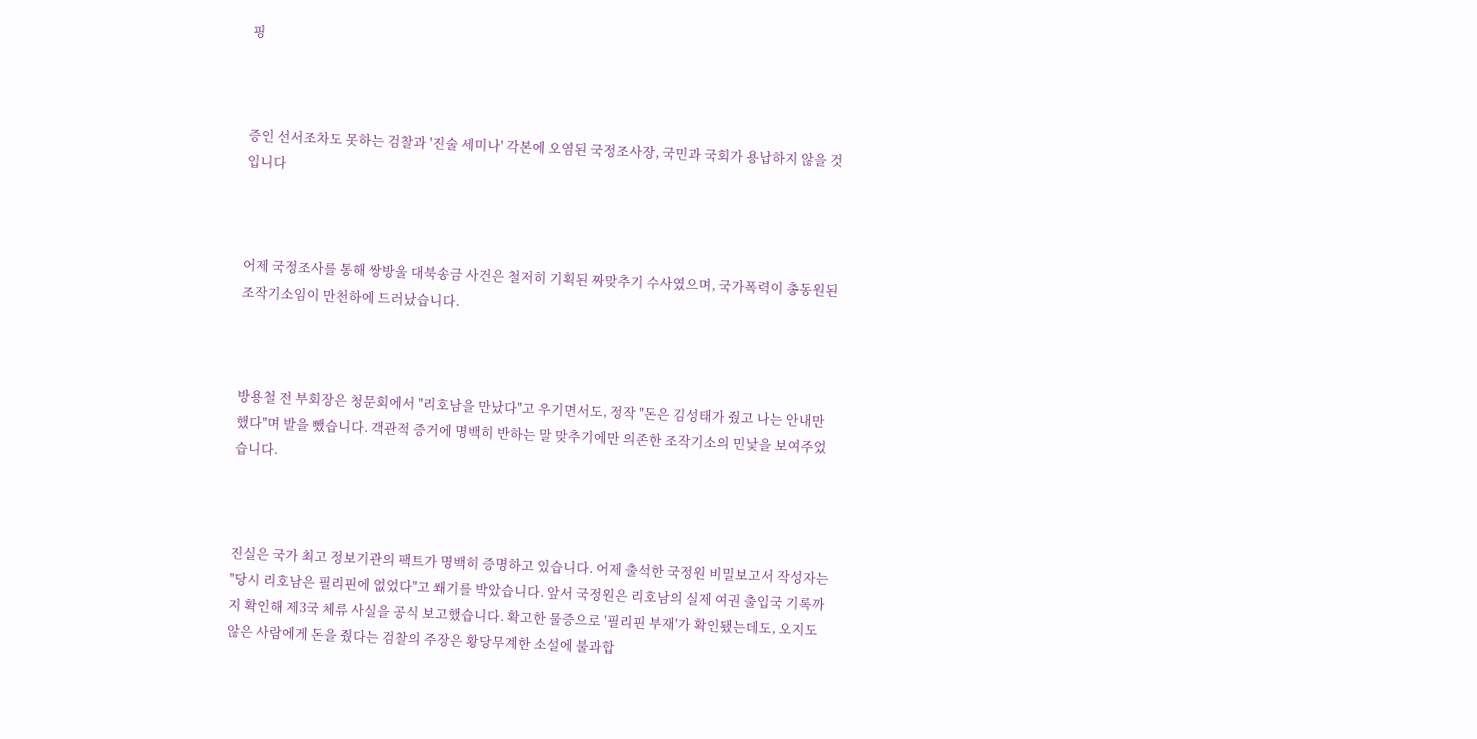핑



증인 선서조차도 못하는 검찰과 '진술 세미나' 각본에 오염된 국정조사장, 국민과 국회가 용납하지 않을 것입니다



어제 국정조사를 통해 쌍방울 대북송금 사건은 철저히 기획된 짜맞추기 수사였으며, 국가폭력이 총동원된 조작기소임이 만천하에 드러났습니다.



방용철 전 부회장은 청문회에서 "리호남을 만났다"고 우기면서도, 정작 "돈은 김성태가 줬고 나는 안내만 했다"며 발을 뺐습니다. 객관적 증거에 명백히 반하는 말 맞추기에만 의존한 조작기소의 민낯을 보여주었습니다.



진실은 국가 최고 정보기관의 팩트가 명백히 증명하고 있습니다. 어제 출석한 국정원 비밀보고서 작성자는 "당시 리호남은 필리핀에 없었다"고 쐐기를 박았습니다. 앞서 국정원은 리호남의 실제 여권 출입국 기록까지 확인해 제3국 체류 사실을 공식 보고했습니다. 확고한 물증으로 '필리핀 부재'가 확인됐는데도, 오지도 않은 사람에게 돈을 줬다는 검찰의 주장은 황당무계한 소설에 불과합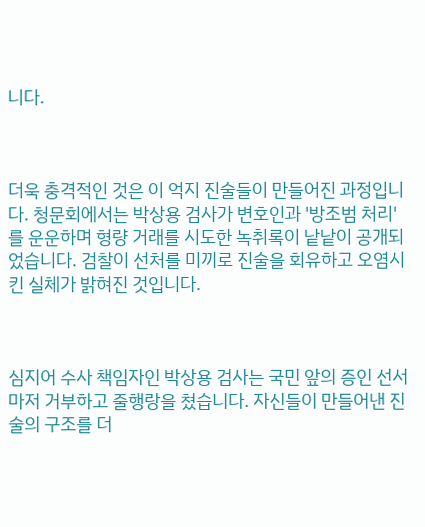니다.



더욱 충격적인 것은 이 억지 진술들이 만들어진 과정입니다. 청문회에서는 박상용 검사가 변호인과 '방조범 처리'를 운운하며 형량 거래를 시도한 녹취록이 낱낱이 공개되었습니다. 검찰이 선처를 미끼로 진술을 회유하고 오염시킨 실체가 밝혀진 것입니다.



심지어 수사 책임자인 박상용 검사는 국민 앞의 증인 선서마저 거부하고 줄행랑을 쳤습니다. 자신들이 만들어낸 진술의 구조를 더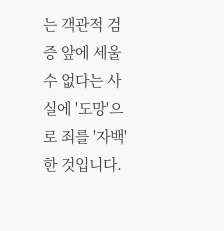는 객관적 검증 앞에 세울 수 없다는 사실에 '도망'으로 죄를 '자백'한 것입니다.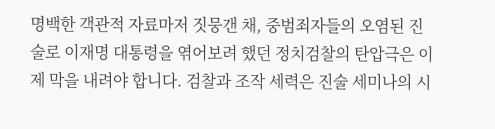명백한 객관적 자료마저 짓뭉갠 채, 중범죄자들의 오염된 진술로 이재명 대통령을 엮어보려 했던 정치검찰의 탄압극은 이제 막을 내려야 합니다. 검찰과 조작 세력은 진술 세미나의 시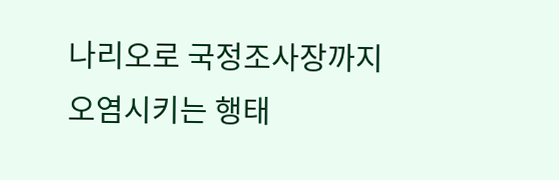나리오로 국정조사장까지 오염시키는 행태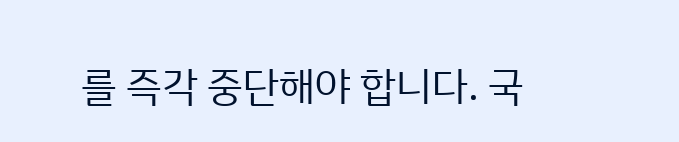를 즉각 중단해야 합니다. 국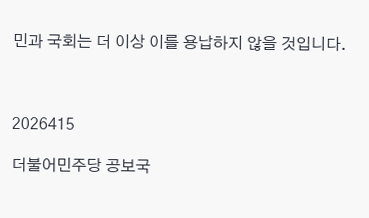민과 국회는 더 이상 이를 용납하지 않을 것입니다.



2026415

더불어민주당 공보국